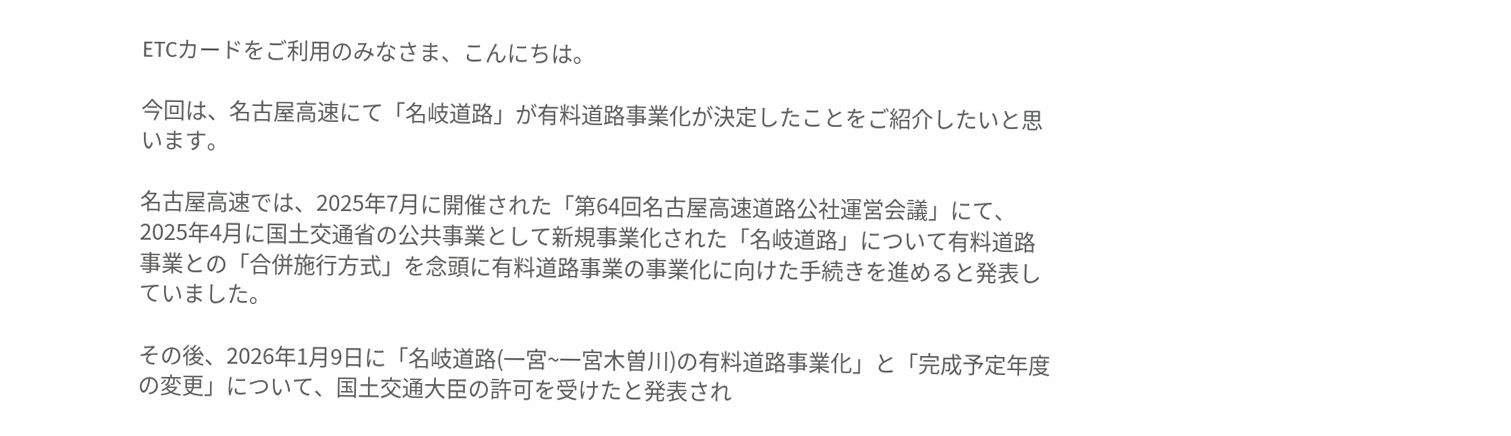ETCカードをご利用のみなさま、こんにちは。

今回は、名古屋高速にて「名岐道路」が有料道路事業化が決定したことをご紹介したいと思います。

名古屋高速では、2025年7月に開催された「第64回名古屋高速道路公社運営会議」にて、2025年4月に国土交通省の公共事業として新規事業化された「名岐道路」について有料道路事業との「合併施行方式」を念頭に有料道路事業の事業化に向けた手続きを進めると発表していました。

その後、2026年1月9日に「名岐道路(一宮~一宮木曽川)の有料道路事業化」と「完成予定年度の変更」について、国土交通大臣の許可を受けたと発表され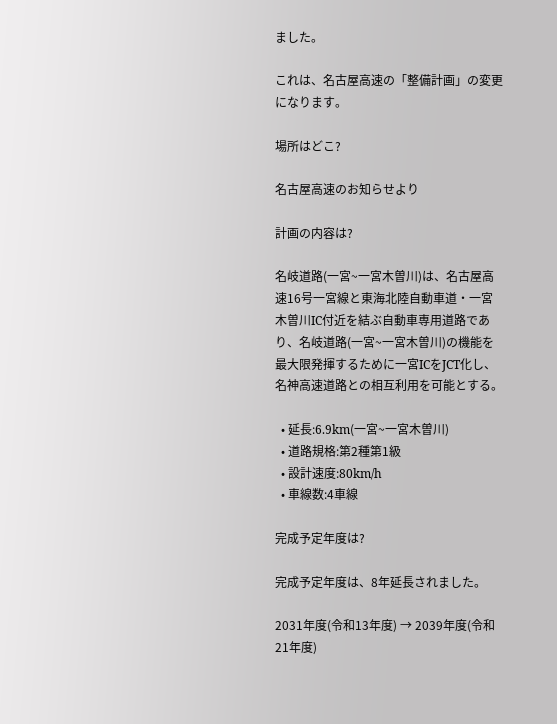ました。

これは、名古屋高速の「整備計画」の変更になります。

場所はどこ?

名古屋高速のお知らせより

計画の内容は?

名岐道路(一宮~一宮木曽川)は、名古屋高速16号一宮線と東海北陸自動車道・一宮木曽川IC付近を結ぶ自動車専用道路であり、名岐道路(一宮~一宮木曽川)の機能を最大限発揮するために一宮ICをJCT化し、名神高速道路との相互利用を可能とする。

  • 延長:6.9km(一宮~一宮木曽川)
  • 道路規格:第2種第1級
  • 設計速度:80km/h
  • 車線数:4車線

完成予定年度は?

完成予定年度は、8年延長されました。

2031年度(令和13年度) → 2039年度(令和21年度)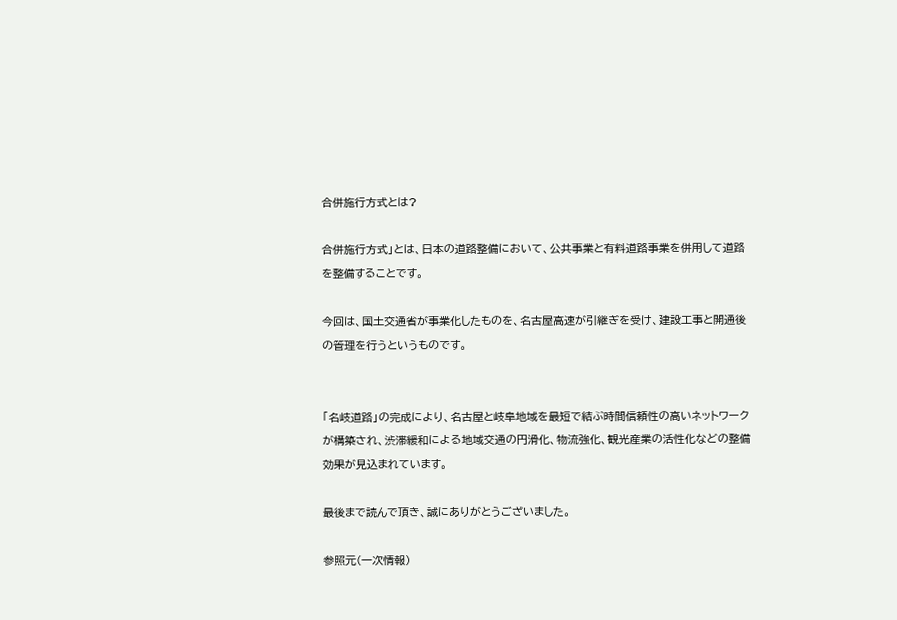合併施行方式とは?

合併施行方式」とは、日本の道路整備において、公共事業と有料道路事業を併用して道路を整備することです。

今回は、国土交通省が事業化したものを、名古屋高速が引継ぎを受け、建設工事と開通後の管理を行うというものです。


「名岐道路」の完成により、名古屋と岐阜地域を最短で結ぶ時間信頼性の高いネットワークが構築され、渋滞緩和による地域交通の円滑化、物流強化、観光産業の活性化などの整備効果が見込まれています。

最後まで読んで頂き、誠にありがとうございました。

参照元(一次情報)